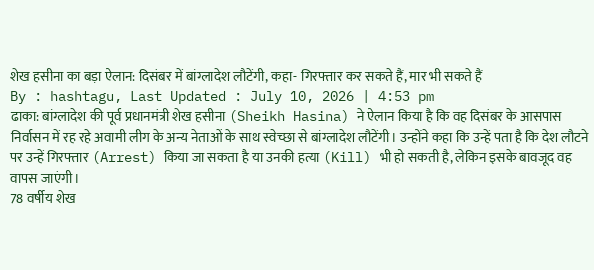शेख हसीना का बड़ा ऐलान: दिसंबर में बांग्लादेश लौटेंगी, कहा- गिरफ्तार कर सकते हैं, मार भी सकते हैं
By : hashtagu, Last Updated : July 10, 2026 | 4:53 pm
ढाका: बांग्लादेश की पूर्व प्रधानमंत्री शेख हसीना (Sheikh Hasina) ने ऐलान किया है कि वह दिसंबर के आसपास निर्वासन में रह रहे अवामी लीग के अन्य नेताओं के साथ स्वेच्छा से बांग्लादेश लौटेंगी। उन्होंने कहा कि उन्हें पता है कि देश लौटने पर उन्हें गिरफ्तार (Arrest) किया जा सकता है या उनकी हत्या (Kill) भी हो सकती है, लेकिन इसके बावजूद वह वापस जाएंगी।
78 वर्षीय शेख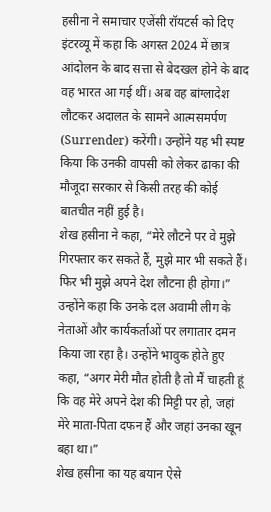हसीना ने समाचार एजेंसी रॉयटर्स को दिए इंटरव्यू में कहा कि अगस्त 2024 में छात्र आंदोलन के बाद सत्ता से बेदखल होने के बाद वह भारत आ गई थीं। अब वह बांग्लादेश लौटकर अदालत के सामने आत्मसमर्पण (Surrender) करेंगी। उन्होंने यह भी स्पष्ट किया कि उनकी वापसी को लेकर ढाका की मौजूदा सरकार से किसी तरह की कोई बातचीत नहीं हुई है।
शेख हसीना ने कहा, “मेरे लौटने पर वे मुझे गिरफ्तार कर सकते हैं, मुझे मार भी सकते हैं। फिर भी मुझे अपने देश लौटना ही होगा।”
उन्होंने कहा कि उनके दल अवामी लीग के नेताओं और कार्यकर्ताओं पर लगातार दमन किया जा रहा है। उन्होंने भावुक होते हुए कहा, “अगर मेरी मौत होती है तो मैं चाहती हूं कि वह मेरे अपने देश की मिट्टी पर हो, जहां मेरे माता-पिता दफन हैं और जहां उनका खून बहा था।”
शेख हसीना का यह बयान ऐसे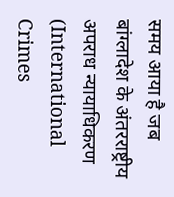समय आया है जब बांग्लादेश के अंतरराष्ट्रीय अपराध न्यायाधिकरण (International Crimes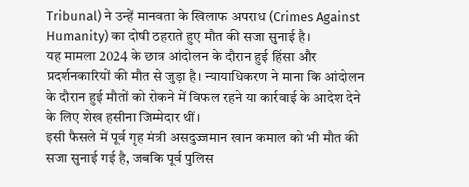Tribunal) ने उन्हें मानवता के खिलाफ अपराध (Crimes Against Humanity) का दोषी ठहराते हुए मौत की सजा सुनाई है।
यह मामला 2024 के छात्र आंदोलन के दौरान हुई हिंसा और प्रदर्शनकारियों की मौत से जुड़ा है। न्यायाधिकरण ने माना कि आंदोलन के दौरान हुई मौतों को रोकने में विफल रहने या कार्रवाई के आदेश देने के लिए शेख हसीना जिम्मेदार थीं।
इसी फैसले में पूर्व गृह मंत्री असदुज्जमान खान कमाल को भी मौत की सजा सुनाई गई है, जबकि पूर्व पुलिस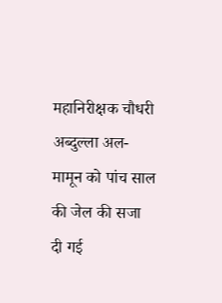महानिरीक्षक चौधरी अब्दुल्ला अल-मामून को पांच साल की जेल की सजा दी गई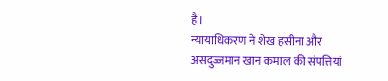है।
न्यायाधिकरण ने शेख हसीना और असदुज्जमान खान कमाल की संपत्तियां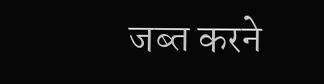जब्त करने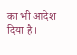का भी आदेश दिया है।